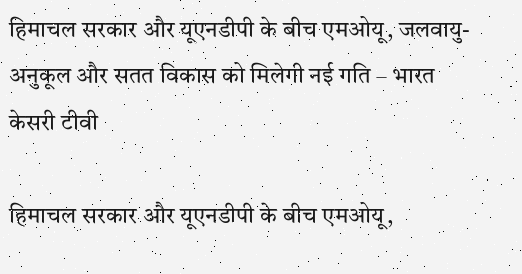हिमाचल सरकार और यूएनडीपी के बीच एमओयू, जलवायु-अनुकूल और सतत विकास को मिलेगी नई गति – भारत केसरी टीवी

हिमाचल सरकार और यूएनडीपी के बीच एमओयू,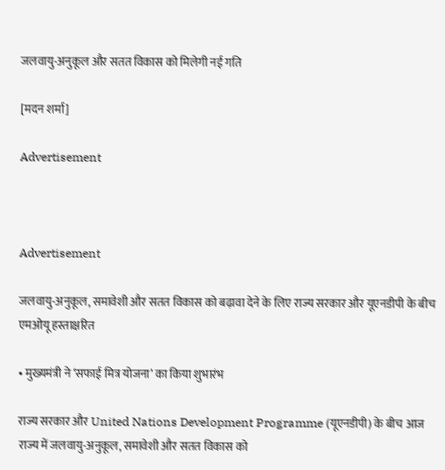जलवायु-अनुकूल और सतत विकास को मिलेगी नई गति

[मदन शर्मा]

Advertisement



Advertisement

जलवायु-अनुकूल, समावेशी और सतत विकास को बढ़ावा देने के लिए राज्य सरकार और यूएनडीपी के बीच एमओयू हस्ताक्षरित

• मुख्यमंत्री ने ‘सफाई मित्र योजना’ का किया शुभारंभ

राज्य सरकार और United Nations Development Programme (यूएनडीपी) के बीच आज राज्य में जलवायु-अनुकूल, समावेशी और सतत विकास को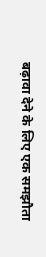बढ़ावा देने के लिए एक समझौता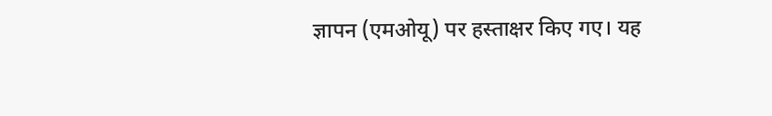ज्ञापन (एमओयू) पर हस्ताक्षर किए गए। यह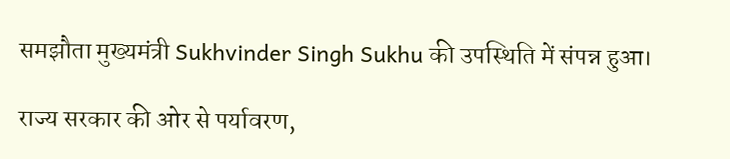समझौता मुख्यमंत्री Sukhvinder Singh Sukhu की उपस्थिति में संपन्न हुआ।

राज्य सरकार की ओर से पर्यावरण,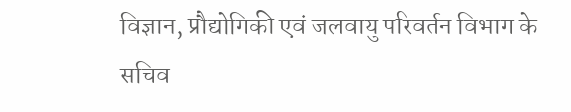विज्ञान, प्रौद्योगिकी एवं जलवायु परिवर्तन विभाग के सचिव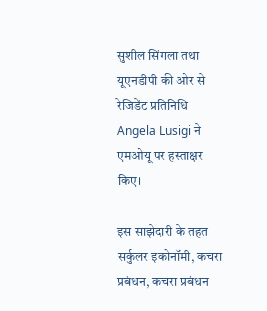सुशील सिंगला तथा यूएनडीपी की ओर से रेजिडेंट प्रतिनिधि Angela Lusigi ने एमओयू पर हस्ताक्षर किए।

इस साझेदारी के तहत सर्कुलर इकोनॉमी, कचरा प्रबंधन, कचरा प्रबंधन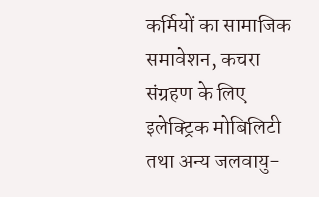कर्मियों का सामाजिक समावेशन, कचरा संग्रहण के लिए इलेक्ट्रिक मोबिलिटी तथा अन्य जलवायु-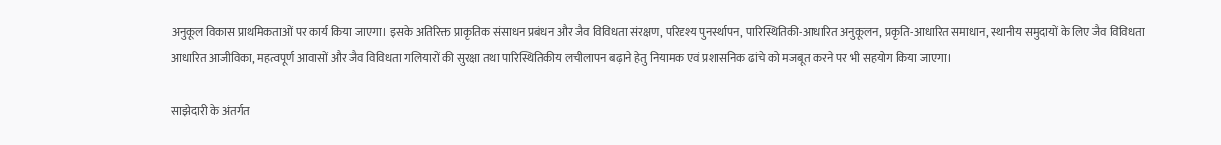अनुकूल विकास प्राथमिकताओं पर कार्य किया जाएगा। इसके अतिरिक्त प्राकृतिक संसाधन प्रबंधन और जैव विविधता संरक्षण, परिदृश्य पुनर्स्थापन, पारिस्थितिकी-आधारित अनुकूलन, प्रकृति-आधारित समाधान, स्थानीय समुदायों के लिए जैव विविधता आधारित आजीविका, महत्वपूर्ण आवासों और जैव विविधता गलियारों की सुरक्षा तथा पारिस्थितिकीय लचीलापन बढ़ाने हेतु नियामक एवं प्रशासनिक ढांचे को मजबूत करने पर भी सहयोग किया जाएगा।

साझेदारी के अंतर्गत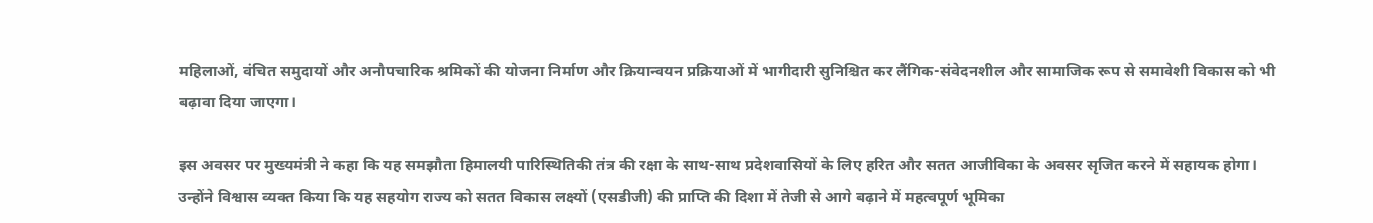महिलाओं, वंचित समुदायों और अनौपचारिक श्रमिकों की योजना निर्माण और क्रियान्वयन प्रक्रियाओं में भागीदारी सुनिश्चित कर लैंगिक-संवेदनशील और सामाजिक रूप से समावेशी विकास को भी बढ़ावा दिया जाएगा।

इस अवसर पर मुख्यमंत्री ने कहा कि यह समझौता हिमालयी पारिस्थितिकी तंत्र की रक्षा के साथ-साथ प्रदेशवासियों के लिए हरित और सतत आजीविका के अवसर सृजित करने में सहायक होगा। उन्होंने विश्वास व्यक्त किया कि यह सहयोग राज्य को सतत विकास लक्ष्यों (एसडीजी) की प्राप्ति की दिशा में तेजी से आगे बढ़ाने में महत्वपूर्ण भूमिका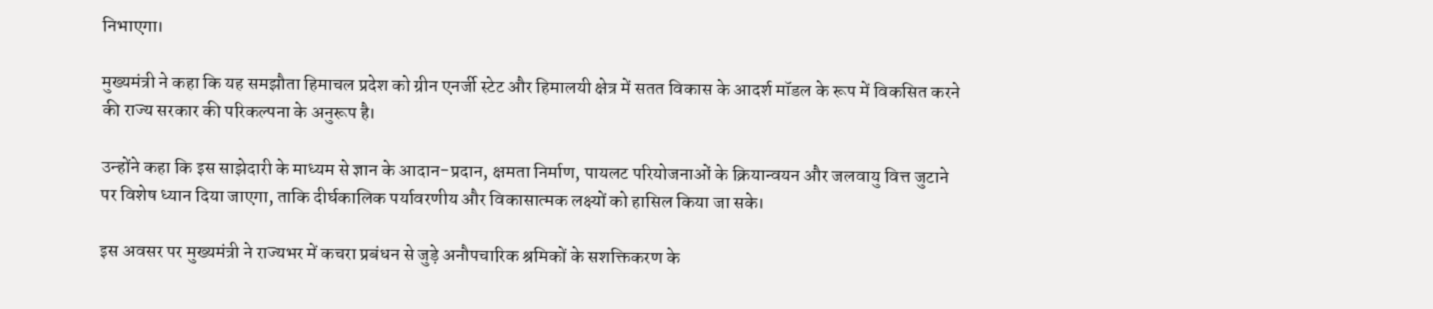निभाएगा।

मुख्यमंत्री ने कहा कि यह समझौता हिमाचल प्रदेश को ग्रीन एनर्जी स्टेट और हिमालयी क्षेत्र में सतत विकास के आदर्श मॉडल के रूप में विकसित करने की राज्य सरकार की परिकल्पना के अनुरूप है।

उन्होंने कहा कि इस साझेदारी के माध्यम से ज्ञान के आदान-प्रदान, क्षमता निर्माण, पायलट परियोजनाओं के क्रियान्वयन और जलवायु वित्त जुटाने पर विशेष ध्यान दिया जाएगा, ताकि दीर्घकालिक पर्यावरणीय और विकासात्मक लक्ष्यों को हासिल किया जा सके।

इस अवसर पर मुख्यमंत्री ने राज्यभर में कचरा प्रबंधन से जुड़े अनौपचारिक श्रमिकों के सशक्तिकरण के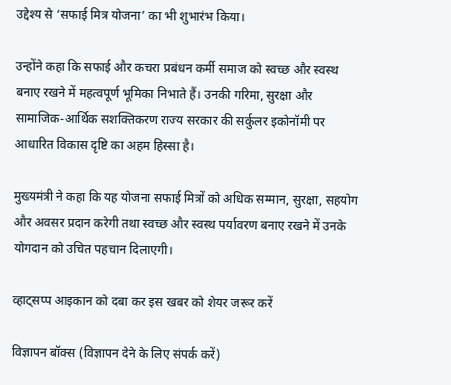उद्देश्य से ‘सफाई मित्र योजना’ का भी शुभारंभ किया।

उन्होंने कहा कि सफाई और कचरा प्रबंधन कर्मी समाज को स्वच्छ और स्वस्थ बनाए रखने में महत्वपूर्ण भूमिका निभाते हैं। उनकी गरिमा, सुरक्षा और सामाजिक-आर्थिक सशक्तिकरण राज्य सरकार की सर्कुलर इकोनॉमी पर आधारित विकास दृष्टि का अहम हिस्सा है।

मुख्यमंत्री ने कहा कि यह योजना सफाई मित्रों को अधिक सम्मान, सुरक्षा, सहयोग और अवसर प्रदान करेगी तथा स्वच्छ और स्वस्थ पर्यावरण बनाए रखने में उनके योगदान को उचित पहचान दिलाएगी।

व्हाट्सप्प आइकान को दबा कर इस खबर को शेयर जरूर करें

विज्ञापन बॉक्स (विज्ञापन देने के लिए संपर्क करें)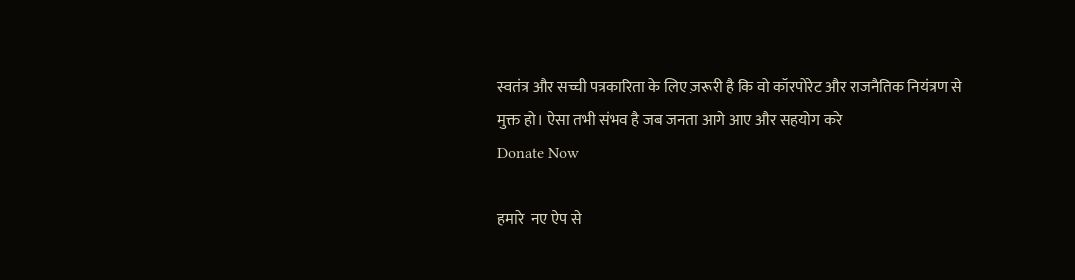स्वतंत्र और सच्ची पत्रकारिता के लिए ज़रूरी है कि वो कॉरपोरेट और राजनैतिक नियंत्रण से मुक्त हो। ऐसा तभी संभव है जब जनता आगे आए और सहयोग करे
Donate Now

हमारे  नए ऐप से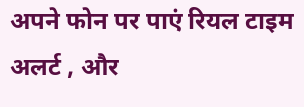अपने फोन पर पाएं रियल टाइम अलर्ट , और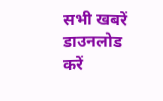सभी खबरें डाउनलोड करें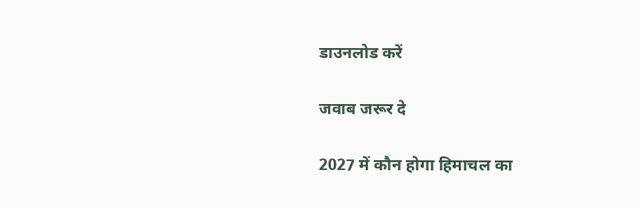डाउनलोड करें

जवाब जरूर दे

2027 में कौन होगा हिमाचल का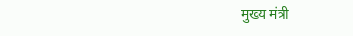मुख्य मंत्री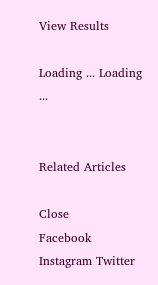View Results

Loading ... Loading ...


Related Articles

Close
Facebook Instagram Twitter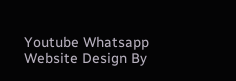Youtube Whatsapp
Website Design By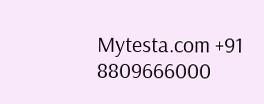Mytesta.com +91 8809666000